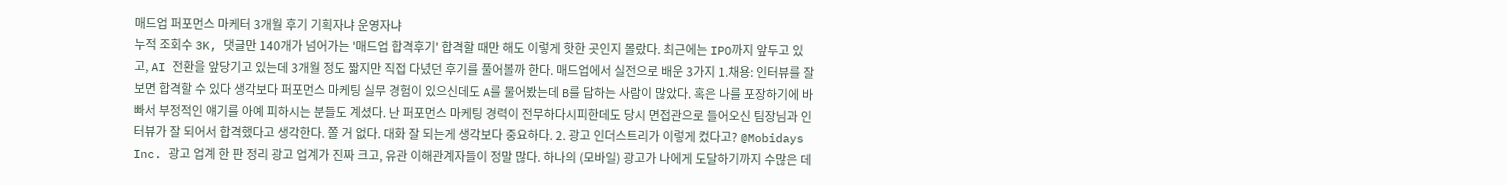매드업 퍼포먼스 마케터 3개월 후기 기획자냐 운영자냐
누적 조회수 3K, 댓글만 140개가 넘어가는 '매드업 합격후기' 합격할 때만 해도 이렇게 핫한 곳인지 몰랐다. 최근에는 IPO까지 앞두고 있고, AI 전환을 앞당기고 있는데 3개월 정도 짧지만 직접 다녔던 후기를 풀어볼까 한다. 매드업에서 실전으로 배운 3가지 1.채용: 인터뷰를 잘 보면 합격할 수 있다 생각보다 퍼포먼스 마케팅 실무 경험이 있으신데도 A를 물어봤는데 B를 답하는 사람이 많았다. 혹은 나를 포장하기에 바빠서 부정적인 얘기를 아예 피하시는 분들도 계셨다. 난 퍼포먼스 마케팅 경력이 전무하다시피한데도 당시 면접관으로 들어오신 팀장님과 인터뷰가 잘 되어서 합격했다고 생각한다. 쫄 거 없다. 대화 잘 되는게 생각보다 중요하다. 2. 광고 인더스트리가 이렇게 컸다고? @Mobidays Inc. 광고 업계 한 판 정리 광고 업계가 진짜 크고, 유관 이해관계자들이 정말 많다. 하나의 (모바일) 광고가 나에게 도달하기까지 수많은 데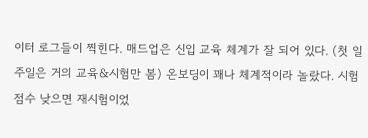이터 로그들이 찍힌다. 매드업은 신입 교육 체계가 잘 되어 있다. (첫 일주일은 거의 교육&시험만 봄) 온보딩이 꽤나 체계적이라 놀랐다. 시험 점수 낮으면 재시험이었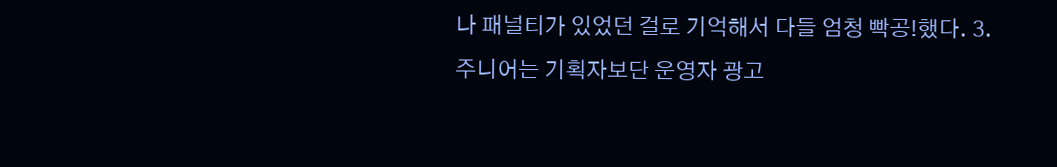나 패널티가 있었던 걸로 기억해서 다들 엄청 빡공!했다. 3. 주니어는 기획자보단 운영자 광고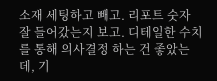소재 세팅하고 빼고. 리포트 숫자 잘 들어갔는지 보고. 디테일한 수치를 통해 의사결정 하는 건 좋았는데, 기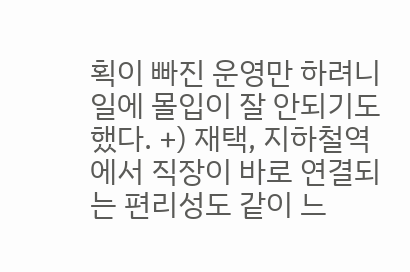획이 빠진 운영만 하려니 일에 몰입이 잘 안되기도 했다. +) 재택, 지하철역에서 직장이 바로 연결되는 편리성도 같이 느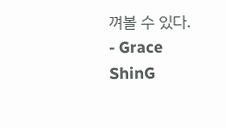껴볼 수 있다.
- Grace ShinG